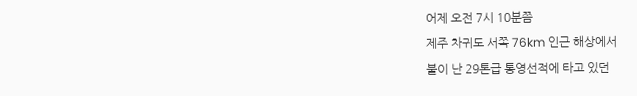어제 오전 7시 10분쯤
제주 차귀도 서쪽 76km 인근 해상에서
불이 난 29톤급 통영선적에 타고 있던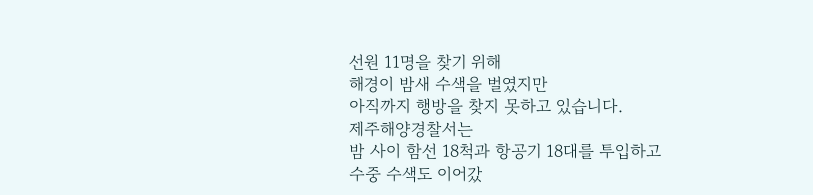선원 11명을 찾기 위해
해경이 밤새 수색을 벌였지만
아직까지 행방을 찾지 못하고 있습니다.
제주해양경찰서는
밤 사이 함선 18척과 항공기 18대를 투입하고
수중 수색도 이어갔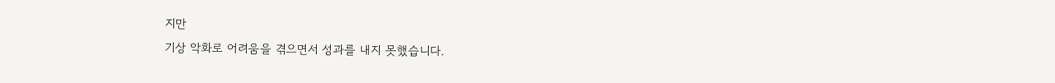지만
기상 악화로 어려움을 겪으면서 성과를 내지 못했습니다.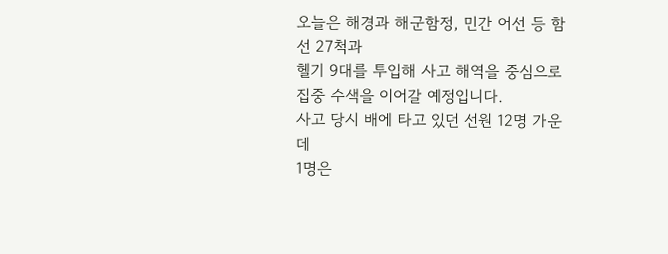오늘은 해경과 해군함정, 민간 어선 등 함선 27척과
헬기 9대를 투입해 사고 해역을 중심으로
집중 수색을 이어갈 예정입니다.
사고 당시 배에 타고 있던 선원 12명 가운데
1명은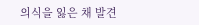의식을 잃은 채 발견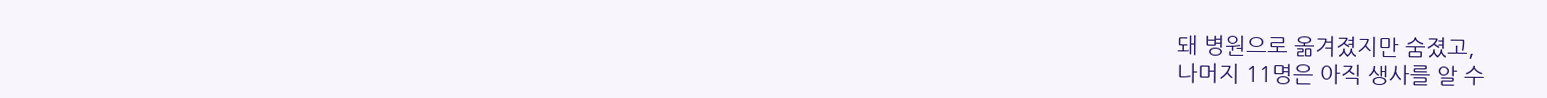돼 병원으로 옮겨졌지만 숨졌고,
나머지 11명은 아직 생사를 알 수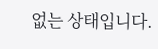없는 상태입니다.